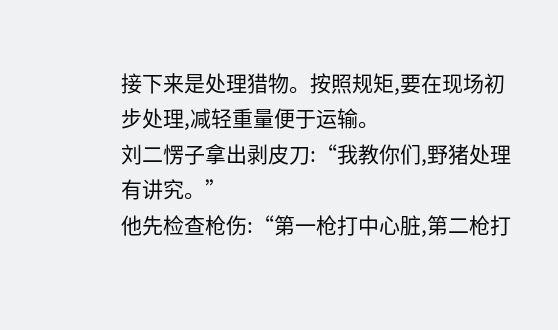接下来是处理猎物。按照规矩,要在现场初步处理,减轻重量便于运输。
刘二愣子拿出剥皮刀:“我教你们,野猪处理有讲究。”
他先检查枪伤:“第一枪打中心脏,第二枪打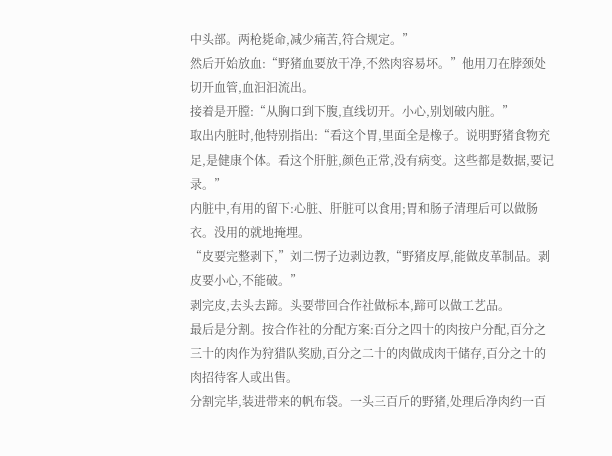中头部。两枪毙命,减少痛苦,符合规定。”
然后开始放血:“野猪血要放干净,不然肉容易坏。”他用刀在脖颈处切开血管,血汩汩流出。
接着是开膛:“从胸口到下腹,直线切开。小心,别划破内脏。”
取出内脏时,他特别指出:“看这个胃,里面全是橡子。说明野猪食物充足,是健康个体。看这个肝脏,颜色正常,没有病变。这些都是数据,要记录。”
内脏中,有用的留下:心脏、肝脏可以食用;胃和肠子清理后可以做肠衣。没用的就地掩埋。
“皮要完整剥下,”刘二愣子边剥边教,“野猪皮厚,能做皮革制品。剥皮要小心,不能破。”
剥完皮,去头去蹄。头要带回合作社做标本,蹄可以做工艺品。
最后是分割。按合作社的分配方案:百分之四十的肉按户分配,百分之三十的肉作为狩猎队奖励,百分之二十的肉做成肉干储存,百分之十的肉招待客人或出售。
分割完毕,装进带来的帆布袋。一头三百斤的野猪,处理后净肉约一百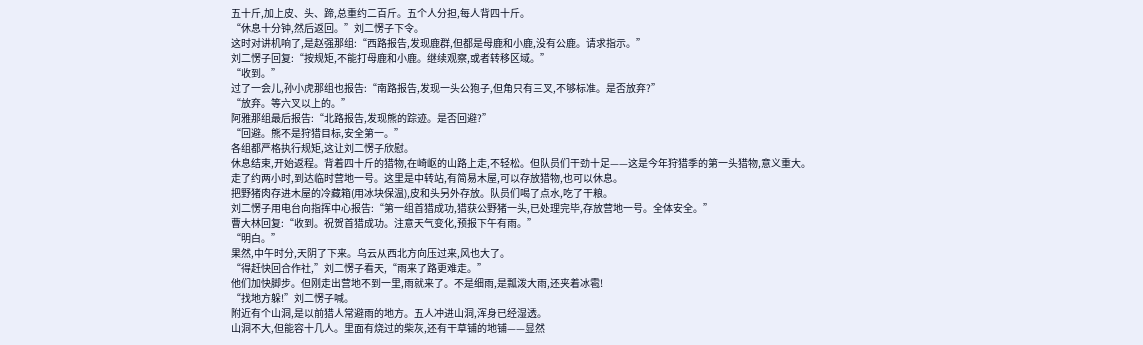五十斤,加上皮、头、蹄,总重约二百斤。五个人分担,每人背四十斤。
“休息十分钟,然后返回。”刘二愣子下令。
这时对讲机响了,是赵强那组:“西路报告,发现鹿群,但都是母鹿和小鹿,没有公鹿。请求指示。”
刘二愣子回复:“按规矩,不能打母鹿和小鹿。继续观察,或者转移区域。”
“收到。”
过了一会儿,孙小虎那组也报告:“南路报告,发现一头公狍子,但角只有三叉,不够标准。是否放弃?”
“放弃。等六叉以上的。”
阿雅那组最后报告:“北路报告,发现熊的踪迹。是否回避?”
“回避。熊不是狩猎目标,安全第一。”
各组都严格执行规矩,这让刘二愣子欣慰。
休息结束,开始返程。背着四十斤的猎物,在崎岖的山路上走,不轻松。但队员们干劲十足——这是今年狩猎季的第一头猎物,意义重大。
走了约两小时,到达临时营地一号。这里是中转站,有简易木屋,可以存放猎物,也可以休息。
把野猪肉存进木屋的冷藏箱(用冰块保温),皮和头另外存放。队员们喝了点水,吃了干粮。
刘二愣子用电台向指挥中心报告:“第一组首猎成功,猎获公野猪一头,已处理完毕,存放营地一号。全体安全。”
曹大林回复:“收到。祝贺首猎成功。注意天气变化,预报下午有雨。”
“明白。”
果然,中午时分,天阴了下来。乌云从西北方向压过来,风也大了。
“得赶快回合作社,”刘二愣子看天,“雨来了路更难走。”
他们加快脚步。但刚走出营地不到一里,雨就来了。不是细雨,是瓢泼大雨,还夹着冰雹!
“找地方躲!”刘二愣子喊。
附近有个山洞,是以前猎人常避雨的地方。五人冲进山洞,浑身已经湿透。
山洞不大,但能容十几人。里面有烧过的柴灰,还有干草铺的地铺——显然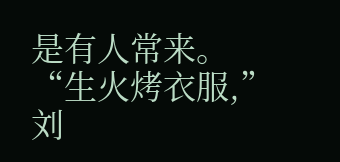是有人常来。
“生火烤衣服,”刘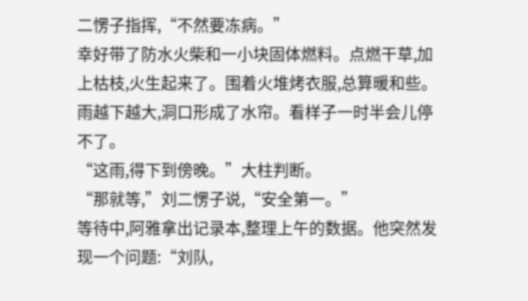二愣子指挥,“不然要冻病。”
幸好带了防水火柴和一小块固体燃料。点燃干草,加上枯枝,火生起来了。围着火堆烤衣服,总算暖和些。
雨越下越大,洞口形成了水帘。看样子一时半会儿停不了。
“这雨,得下到傍晚。”大柱判断。
“那就等,”刘二愣子说,“安全第一。”
等待中,阿雅拿出记录本,整理上午的数据。他突然发现一个问题:“刘队,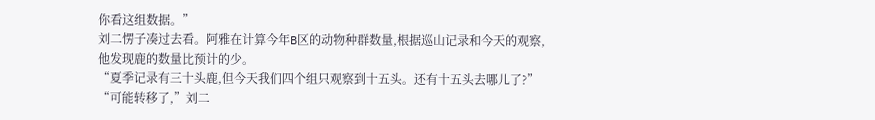你看这组数据。”
刘二愣子凑过去看。阿雅在计算今年B区的动物种群数量,根据巡山记录和今天的观察,他发现鹿的数量比预计的少。
“夏季记录有三十头鹿,但今天我们四个组只观察到十五头。还有十五头去哪儿了?”
“可能转移了,”刘二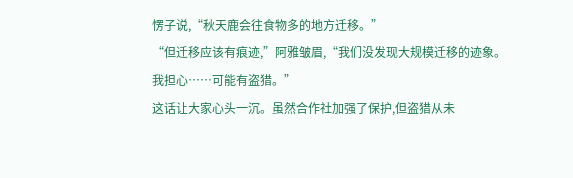愣子说,“秋天鹿会往食物多的地方迁移。”
“但迁移应该有痕迹,”阿雅皱眉,“我们没发现大规模迁移的迹象。我担心……可能有盗猎。”
这话让大家心头一沉。虽然合作社加强了保护,但盗猎从未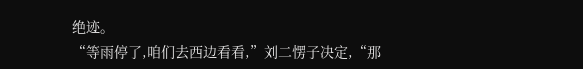绝迹。
“等雨停了,咱们去西边看看,”刘二愣子决定,“那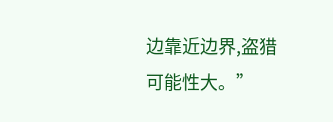边靠近边界,盗猎可能性大。”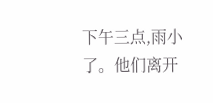下午三点,雨小了。他们离开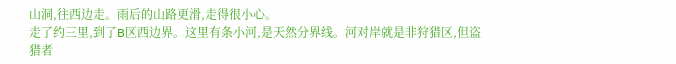山洞,往西边走。雨后的山路更滑,走得很小心。
走了约三里,到了B区西边界。这里有条小河,是天然分界线。河对岸就是非狩猎区,但盗猎者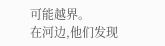可能越界。
在河边,他们发现